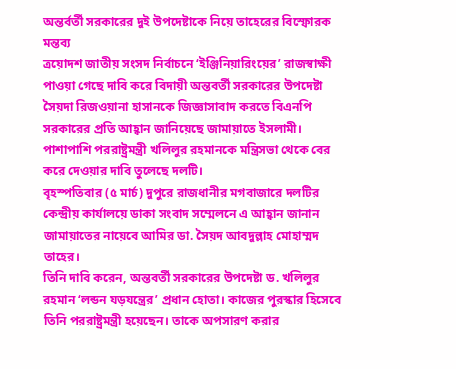অন্তর্বর্তী সরকারের দুই উপদেষ্টাকে নিয়ে তাহেরের বিস্ফোরক মন্তব্য
ত্রয়োদশ জাতীয় সংসদ নির্বাচনে ‘ইঞ্জিনিয়ারিংয়ের’ রাজস্বাক্ষী পাওয়া গেছে দাবি করে বিদায়ী অন্তবর্তী সরকারের উপদেষ্টা সৈয়দা রিজওয়ানা হাসানকে জিজ্ঞাসাবাদ করতে বিএনপি সরকারের প্রতি আহ্বান জানিয়েছে জামায়াতে ইসলামী। পাশাপাশি পররাষ্ট্রমন্ত্রী খলিলুর রহমানকে মন্ত্রিসভা থেকে বের করে দেওয়ার দাবি তুলেছে দলটি।
বৃহস্পতিবার (৫ মার্চ) দুপুরে রাজধানীর মগবাজারে দলটির কেন্দ্রীয় কার্যালয়ে ডাকা সংবাদ সম্মেলনে এ আহ্বান জানান জামায়াতের নায়েবে আমির ডা. সৈয়দ আবদুল্লাহ মোহাম্মদ তাহের।
তিনি দাবি করেন, অন্তবর্তী সরকারের উপদেষ্টা ড. খলিলুর রহমান ‘লন্ডন যড়যন্ত্রের’ প্রধান হোতা। কাজের পুরস্কার হিসেবে তিনি পররাষ্ট্রমন্ত্রী হয়েছেন। তাকে অপসারণ করার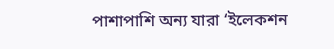পাশাপাশি অন্য যারা ‘ইলেকশন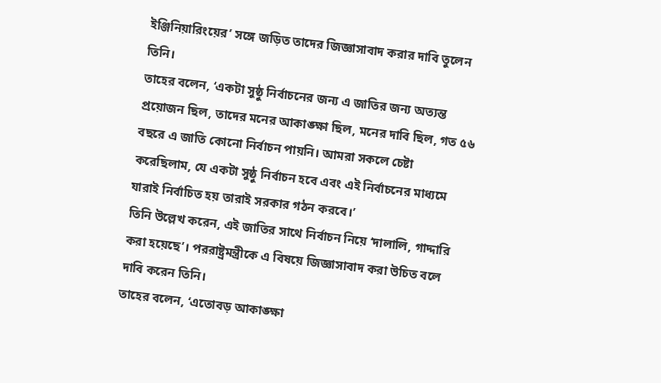ইঞ্জিনিয়ারিংয়ের’ সঙ্গে জড়িত তাদের জিজ্ঞাসাবাদ করার দাবি তুলেন তিনি।
তাহের বলেন, ‘একটা সুষ্ঠু নির্বাচনের জন্য এ জাতির জন্য অত্যন্ত প্রয়োজন ছিল, তাদের মনের আকাঙ্ক্ষা ছিল, মনের দাবি ছিল, গত ৫৬ বছরে এ জাতি কোনো নির্বাচন পায়নি। আমরা সকলে চেষ্টা করেছিলাম, যে একটা সুষ্ঠু নির্বাচন হবে এবং এই নির্বাচনের মাধ্যমে যারাই নির্বাচিত হয় তারাই সরকার গঠন করবে।’
তিনি উল্লেখ করেন, এই জাতির সাথে নির্বাচন নিয়ে ‘দালালি, গাদ্দারি করা হয়েছে’। পররাষ্ট্রমন্ত্রীকে এ বিষয়ে জিজ্ঞাসাবাদ করা উচিত বলে দাবি করেন তিনি।
তাহের বলেন, ‘এতোবড় আকাঙ্ক্ষা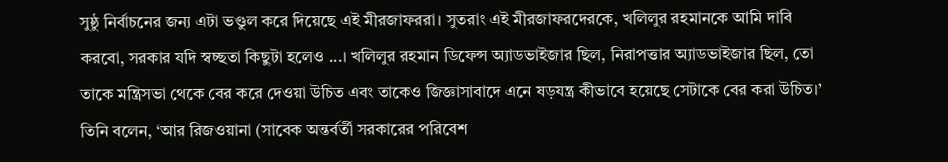সুষ্ঠু নির্বাচনের জন্য এটা ভণ্ডুল করে দিয়েছে এই মীরজাফররা। সুতরাং এই মীরজাফরদেরকে, খলিলুর রহমানকে আমি দাবি করবো, সরকার যদি স্বচ্ছতা কিছুটা হলেও ...। খলিলুর রহমান ডিফেন্স অ্যাডভাইজার ছিল, নিরাপত্তার অ্যাডভাইজার ছিল, তো তাকে মন্ত্রিসভা থেকে বের করে দেওয়া উচিত এবং তাকেও জিজ্ঞাসাবাদে এনে ষড়যন্ত্র কীভাবে হয়েছে সেটাকে বের করা উচিত।’
তিনি বলেন, ‘আর রিজওয়ানা (সাবেক অন্তর্বর্তী সরকারের পরিবেশ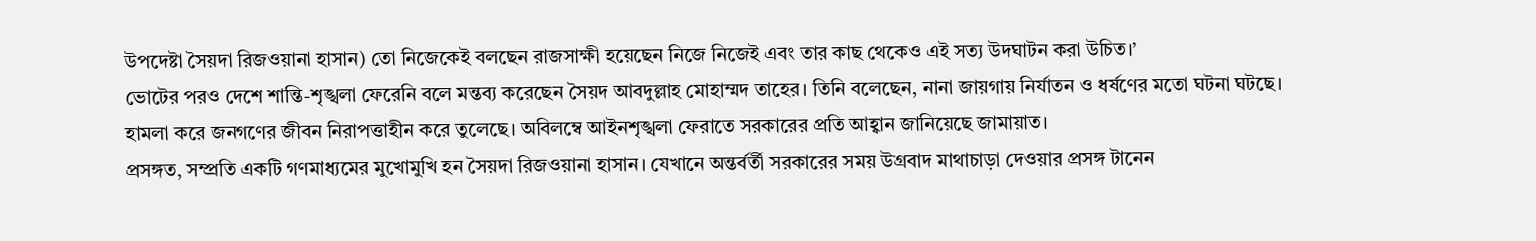উপদেষ্টা সৈয়দা রিজওয়ানা হাসান) তো নিজেকেই বলছেন রাজসাক্ষী হয়েছেন নিজে নিজেই এবং তার কাছ থেকেও এই সত্য উদঘাটন করা উচিত।’
ভোটের পরও দেশে শান্তি-শৃঙ্খলা ফেরেনি বলে মন্তব্য করেছেন সৈয়দ আবদুল্লাহ মোহাম্মদ তাহের। তিনি বলেছেন, নানা জায়গায় নির্যাতন ও ধর্ষণের মতো ঘটনা ঘটছে। হামলা করে জনগণের জীবন নিরাপত্তাহীন করে তুলেছে। অবিলম্বে আইনশৃঙ্খলা ফেরাতে সরকারের প্রতি আহ্বান জানিয়েছে জামায়াত।
প্রসঙ্গত, সম্প্রতি একটি গণমাধ্যমের মুখোমুখি হন সৈয়দা রিজওয়ানা হাসান। যেখানে অন্তর্বর্তী সরকারের সময় উগ্রবাদ মাথাচাড়া দেওয়ার প্রসঙ্গ টানেন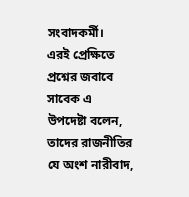সংবাদকর্মী।
এরই প্রেক্ষিতে প্রশ্নের জবাবে সাবেক এ উপদেষ্টা বলেন, তাদের রাজনীতির যে অংশ নারীবাদ,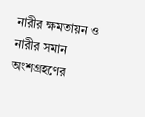নারীর ক্ষমতায়ন ও নারীর সমান অংশগ্রহণের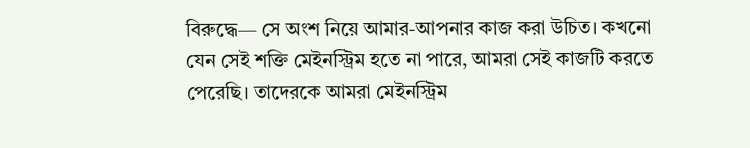বিরুদ্ধে— সে অংশ নিয়ে আমার-আপনার কাজ করা উচিত। কখনো যেন সেই শক্তি মেইনস্ট্রিম হতে না পারে, আমরা সেই কাজটি করতে পেরেছি। তাদেরকে আমরা মেইনস্ট্রিম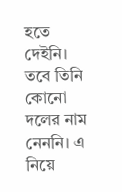হতে দেইনি।
তবে তিনি কোনো দলের নাম নেননি। এ নিয়ে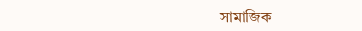সামাজিক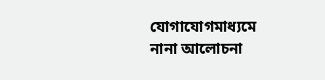যোগাযোগমাধ্যমে নানা আলোচনা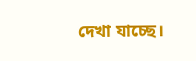দেখা যাচ্ছে।